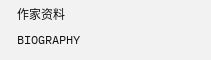作家资料
BIOGRAPHY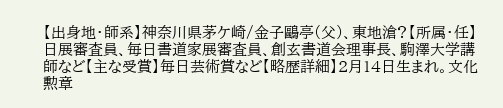【出身地・師系】神奈川県茅ケ崎/金子鷗亭(父)、東地滄?【所属・任】日展審査員、毎日書道家展審査員、創玄書道会理事長、駒澤大学講師など【主な受賞】毎日芸術賞など【略歴詳細】2月14日生まれ。文化勲章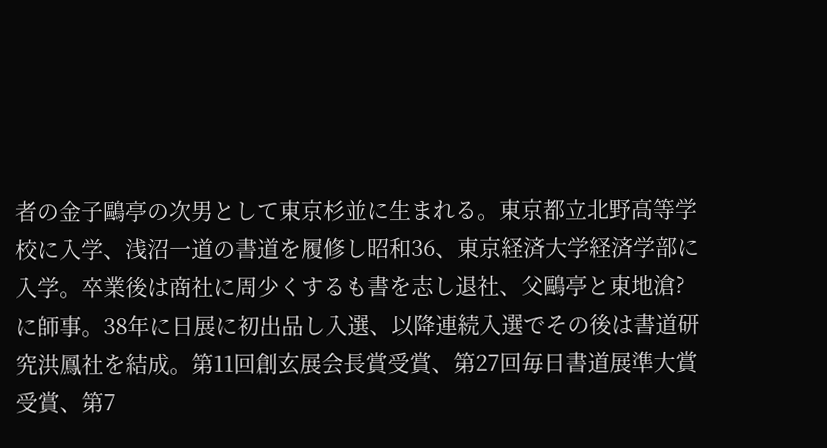者の金子鷗亭の次男として東京杉並に生まれる。東京都立北野高等学校に入学、浅沼一道の書道を履修し昭和36、東京経済大学経済学部に入学。卒業後は商社に周少くするも書を志し退社、父鷗亭と東地滄?に師事。38年に日展に初出品し入選、以降連続入選でその後は書道研究洪鳳社を結成。第11回創玄展会長賞受賞、第27回毎日書道展準大賞受賞、第7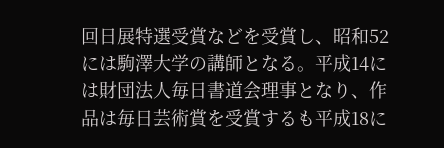回日展特選受賞などを受賞し、昭和52には駒澤大学の講師となる。平成14には財団法人毎日書道会理事となり、作品は毎日芸術賞を受賞するも平成18に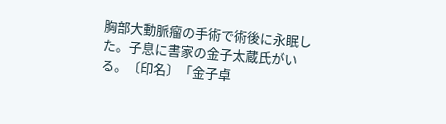胸部大動脈瘤の手術で術後に永眠した。子息に書家の金子太蔵氏がいる。〔印名〕「金子卓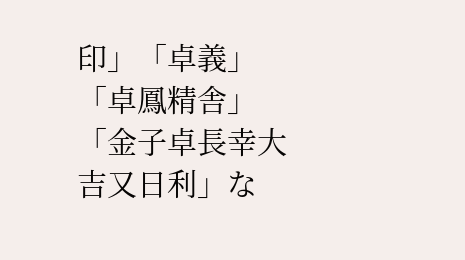印」「卓義」「卓鳳精舎」「金子卓長幸大吉又日利」な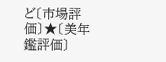ど〔市場評価〕★〔美年鑑評価〕